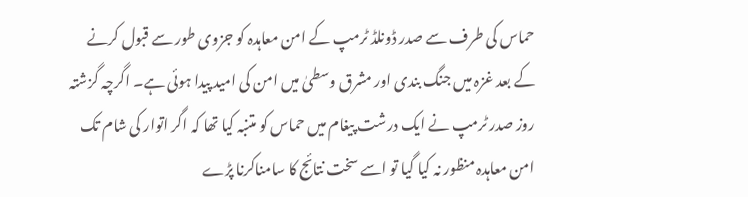حماس کی طرف سے صدر ڈونلڈ ٹرمپ کے امن معاہدہ کو جزوی طور سے قبول کرنے کے بعد غزہ میں جنگ بندی اور مشرق وسطیٰ میں امن کی امید پیدا ہوئی ہے۔ اگرچہ گزشتہ روز صدر ٹرمپ نے ایک درشت پیغام میں حماس کو متنبہ کیا تھا کہ اگر اتوار کی شام تک امن معاہدہ منظور نہ کیا گیا تو اسے سخت نتائج کا سامناکرنا پڑے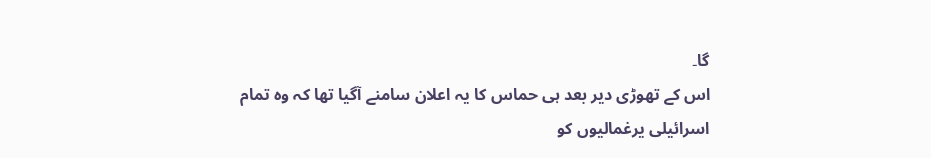گا۔
اس کے تھوڑی دیر بعد ہی حماس کا یہ اعلان سامنے آگیا تھا کہ وہ تمام اسرائیلی یرغمالیوں کو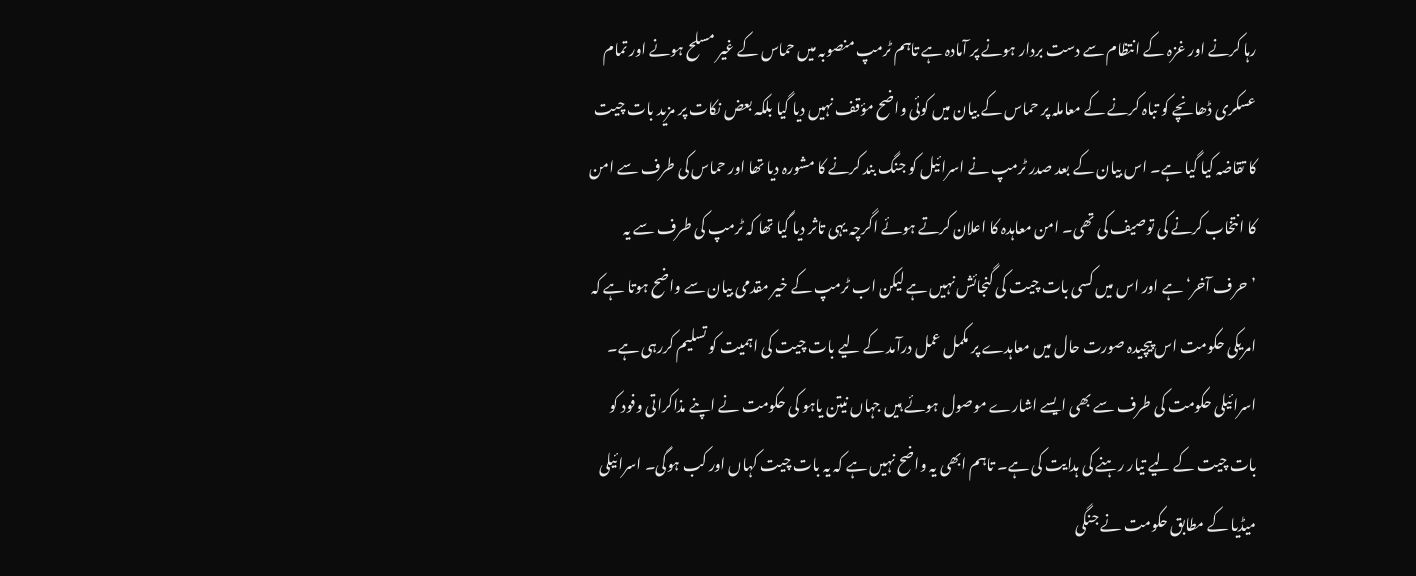رہا کرنے اور غزہ کے انتظام سے دست بردار ہونے پر آمادہ ہے تاہم ٹرمپ منصوبہ میں حماس کے غیر مسلح ہونے اور تمام عسکری ڈھانچے کو تباہ کرنے کے معاملہ پر حماس کے بیان میں کوئی واضح مؤقف نہیں دیا گیا بلکہ بعض نکات پر مزید بات چیت کا تقاضہ کیا گیا ہے۔ اس بیان کے بعد صدر ٹرمپ نے اسرائیل کو جنگ بند کرنے کا مشورہ دیا تھا اور حماس کی طرف سے امن کا انتخاب کرنے کی توصیف کی تھی۔ امن معاہدہ کا اعلان کرتے ہوئے اگرچہ یہی تاثر دیا گیا تھا کہ ٹرمپ کی طرف سے یہ ’حرف آخر‘ ہے اور اس میں کسی بات چیت کی گنجائش نہیں ہے لیکن اب ٹرمپ کے خیر مقدمی بیان سے واضح ہوتا ہے کہ امریکی حکومت اس پیچیدہ صورت حال میں معاہدے پر مکمل عمل درآمد کے لیے بات چیت کی اہمیت کو تسلیم کررہی ہے۔
اسرائیلی حکومت کی طرف سے بھی ایسے اشارے موصول ہوئے ہیں جہاں نیتن یاہو کی حکومت نے اپنے مذاکراتی وفود کو بات چیت کے لیے تیار رہنے کی ہدایت کی ہے۔ تاہم ابھی یہ واضح نہیں ہے کہ یہ بات چیت کہاں اور کب ہوگی۔ اسرائیلی میڈیا کے مطابق حکومت نے جنگی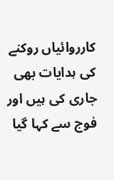کارروائیاں روکنے کی ہدایات بھی جاری کی ہیں اور فوج سے کہا گیا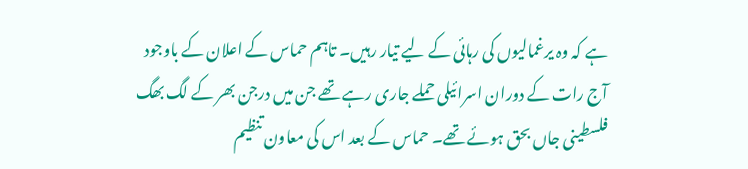ہے کہ وہ یرغمالیوں کی رہائی کے لیے تیار رہیں۔ تاہم حماس کے اعلان کے باوجود آج رات کے دوران اسرائیلی حملے جاری رہے تھے جن میں درجن بھر کے لگ بھگ فلسطینی جاں بحق ہوئے تھے۔ حماس کے بعد اس کی معاون تنظیم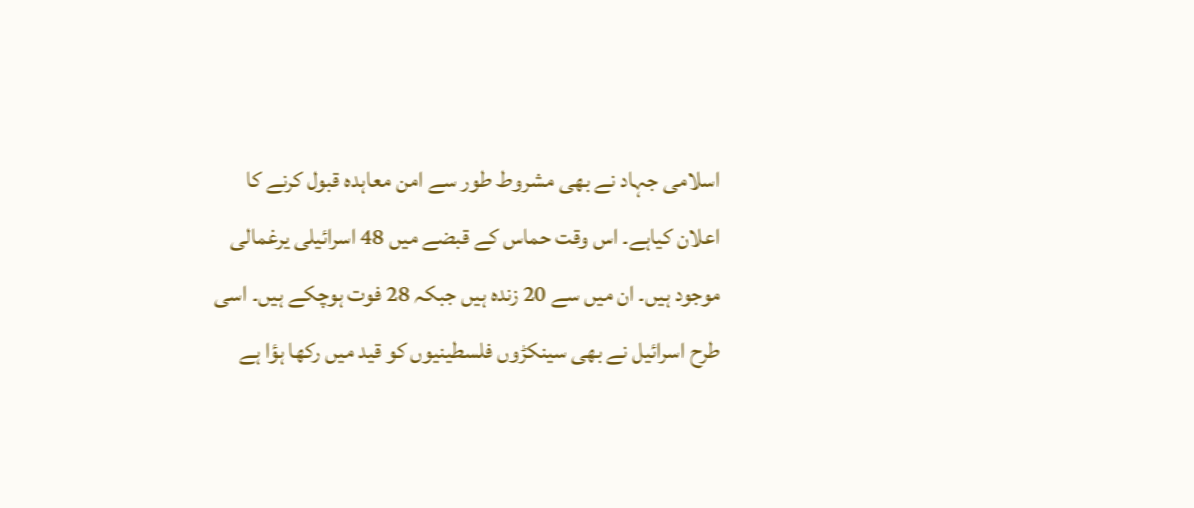اسلامی جہاد نے بھی مشروط طور سے امن معاہدہ قبول کرنے کا اعلان کیاہے۔ اس وقت حماس کے قبضے میں 48 اسرائیلی یرغمالی موجود ہیں۔ ان میں سے 20 زندہ ہیں جبکہ 28 فوت ہوچکے ہیں۔ اسی طرح اسرائیل نے بھی سینکڑوں فلسطینیوں کو قید میں رکھا ہؤا ہے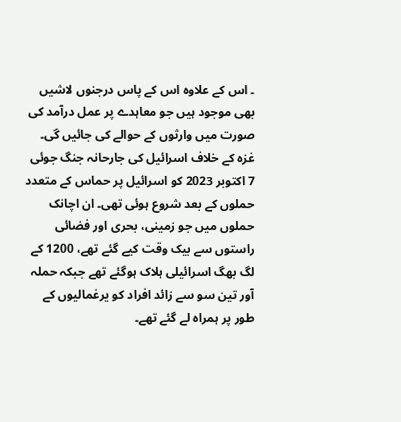۔ اس کے علاوہ اس کے پاس درجنوں لاشیں بھی موجود ہیں جو معاہدے پر عمل درآمد کی صورت میں وارثوں کے حوالے کی جائیں گی۔
غزہ کے خلاف اسرائیل کی جارحانہ جنگ جوئی 7 اکتوبر 2023 کو اسرائیل پر حماس کے متعدد حملوں کے بعد شروع ہوئی تھی۔ ان اچانک حملوں میں جو زمینی، بحری اور فضائی راستوں سے بیک وقت کیے گئے تھے، 1200 کے لگ بھگ اسرائیلی ہلاک ہوگئے تھے جبکہ حملہ آور تین سو سے زائد افراد کو یرغمالیوں کے طور پر ہمراہ لے گئے تھے۔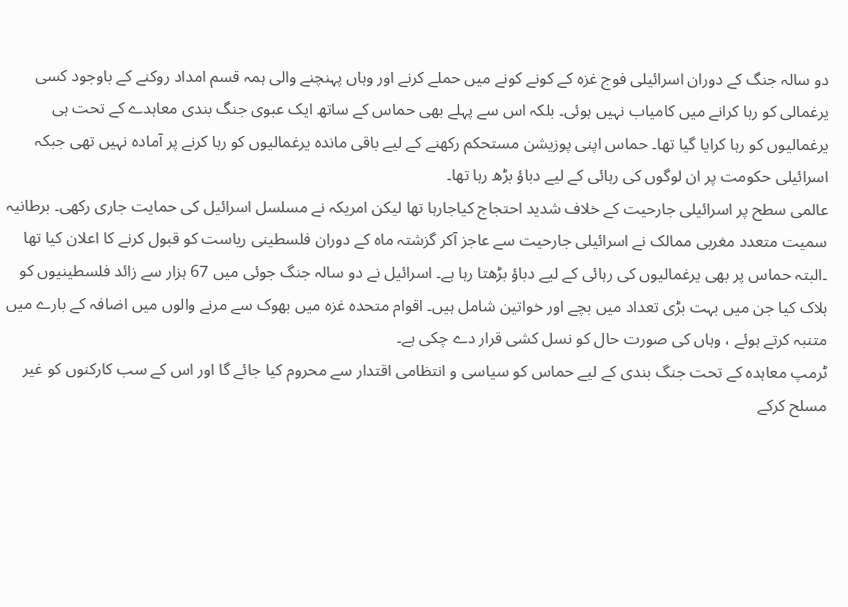دو سالہ جنگ کے دوران اسرائیلی فوج غزہ کے کونے کونے میں حملے کرنے اور وہاں پہنچنے والی ہمہ قسم امداد روکنے کے باوجود کسی یرغمالی کو رہا کرانے میں کامیاب نہیں ہوئی۔ بلکہ اس سے پہلے بھی حماس کے ساتھ ایک عبوی جنگ بندی معاہدے کے تحت ہی یرغمالیوں کو رہا کرایا گیا تھا۔ حماس اپنی پوزیشن مستحکم رکھنے کے لیے باقی ماندہ یرغمالیوں کو رہا کرنے پر آمادہ نہیں تھی جبکہ اسرائیلی حکومت پر ان لوگوں کی رہائی کے لیے دباؤ بڑھ رہا تھا۔
عالمی سطح پر اسرائیلی جارحیت کے خلاف شدید احتجاج کیاجارہا تھا لیکن امریکہ نے مسلسل اسرائیل کی حمایت جاری رکھی۔ برطانیہ سمیت متعدد مغربی ممالک نے اسرائیلی جارحیت سے عاجز آکر گزشتہ ماہ کے دوران فلسطینی ریاست کو قبول کرنے کا اعلان کیا تھا ۔البتہ حماس پر بھی یرغمالیوں کی رہائی کے لیے دباؤ بڑھتا رہا ہے۔ اسرائیل نے دو سالہ جنگ جوئی میں 67 ہزار سے زائد فلسطینیوں کو ہلاک کیا جن میں بہت بڑی تعداد میں بچے اور خواتین شامل ہیں۔ اقوام متحدہ غزہ میں بھوک سے مرنے والوں میں اضافہ کے بارے میں متنبہ کرتے ہوئے ، وہاں کی صورت حال کو نسل کشی قرار دے چکی ہے۔
ٹرمپ معاہدہ کے تحت جنگ بندی کے لیے حماس کو سیاسی و انتظامی اقتدار سے محروم کیا جائے گا اور اس کے سب کارکنوں کو غیر مسلح کرکے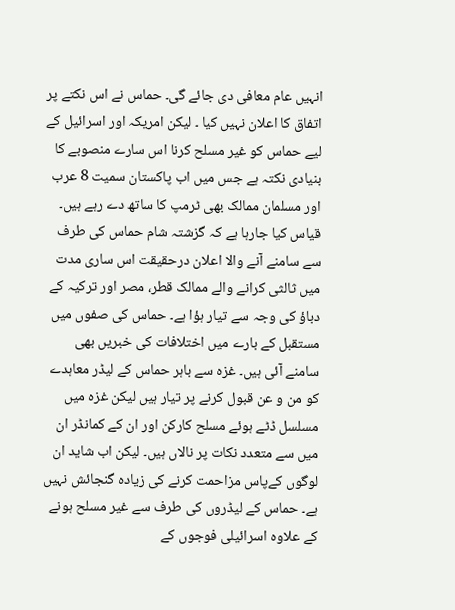انہیں عام معافی دی جائے گی۔ حماس نے اس نکتے پر اتفاق کا اعلان نہیں کیا ۔ لیکن امریکہ اور اسرائیل کے لیے حماس کو غیر مسلح کرنا اس سارے منصوبے کا بنیادی نکتہ ہے جس میں اب پاکستان سمیت 8 عرب اور مسلمان ممالک بھی ٹرمپ کا ساتھ دے رہے ہیں۔ قیاس کیا جارہا ہے کہ گزشتہ شام حماس کی طرف سے سامنے آنے والا اعلان درحقیقت اس ساری مدت میں ثالثی کرانے والے ممالک قطر، مصر اور ترکیہ کے دباؤ کی وجہ سے تیار ہؤا ہے۔ حماس کی صفوں میں مستقبل کے بارے میں اختلافات کی خبریں بھی سامنے آئی ہیں۔ غزہ سے باہر حماس کے لیڈر معاہدے کو من و عن قبول کرنے پر تیار ہیں لیکن غزہ میں مسلسل ڈٹے ہوئے مسلح کارکن اور ان کے کمانڈر ان میں سے متعدد نکات پر نالاں ہیں۔ لیکن اب شاید ان لوگوں کےپاس مزاحمت کرنے کی زیادہ گنجائش نہیں ہے۔ حماس کے لیڈروں کی طرف سے غیر مسلح ہونے کے علاوہ اسرائیلی فوجوں کے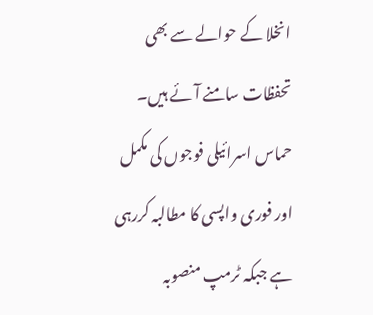انخلا کے حوالے سے بھی تحفظات سامنے آئے ہیں۔ حماس اسرائیلی فوجوں کی مکمل اور فوری واپسی کا مطالبہ کررہی ہے جبکہ ٹرمپ منصوبہ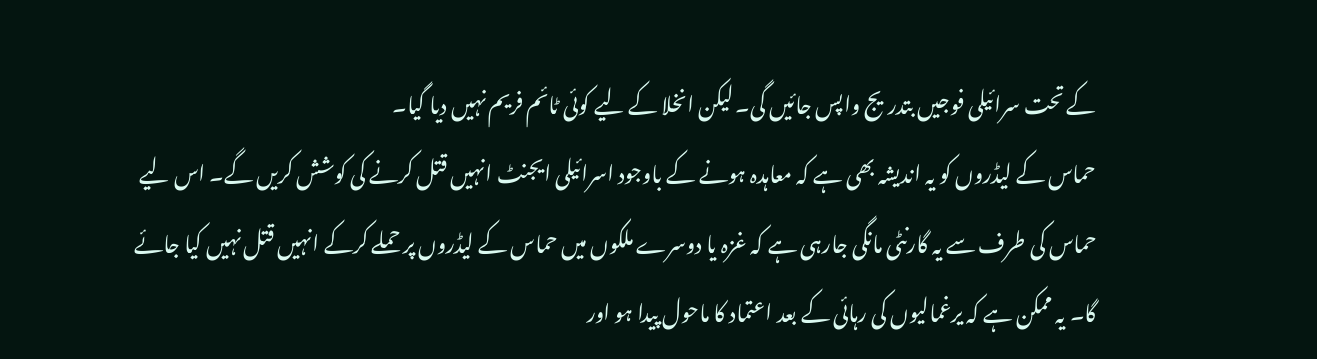کے تحت سرائیلی فوجیں بتدریج واپس جائیں گی۔ لیکن انخلا کے لیے کوئی ٹائم فریم نہیں دیا گیا۔
حماس کے لیڈروں کو یہ اندیشہ بھی ہے کہ معاہدہ ہونے کے باوجود اسرائیلی ایجنٹ انہیں قتل کرنے کی کوشش کریں گے۔ اس لیے حماس کی طرف سے یہ گارنٹی مانگی جارہی ہے کہ غزہ یا دوسرے ملکوں میں حماس کے لیڈروں پر حملے کرکے انہیں قتل نہیں کیا جائے گا۔ یہ ممکن ہے کہ یرغمالیوں کی رہائی کے بعد اعتماد کا ماحول پیدا ہو اور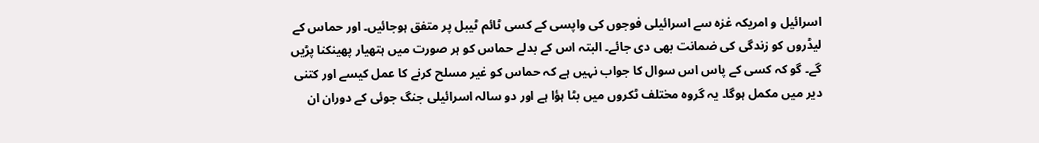اسرائیل و امریکہ غزہ سے اسرائیلی فوجوں کی واپسی کے کسی ٹائم ٹیبل پر متفق ہوجائیں۔ اور حماس کے لیڈروں کو زندگی کی ضمانت بھی دی جائے۔ البتہ اس کے بدلے حماس کو ہر صورت میں ہتھیار پھینکنا پڑیں گے۔ گو کہ کسی کے پاس اس سوال کا جواب نہیں ہے کہ حماس کو غیر مسلح کرنے کا عمل کیسے اور کتنی دیر میں مکمل ہوگا۔ یہ گروہ مختلف ٹکروں میں بٹا ہؤا ہے اور دو سالہ اسرائیلی جنگ جوئی کے دوران ان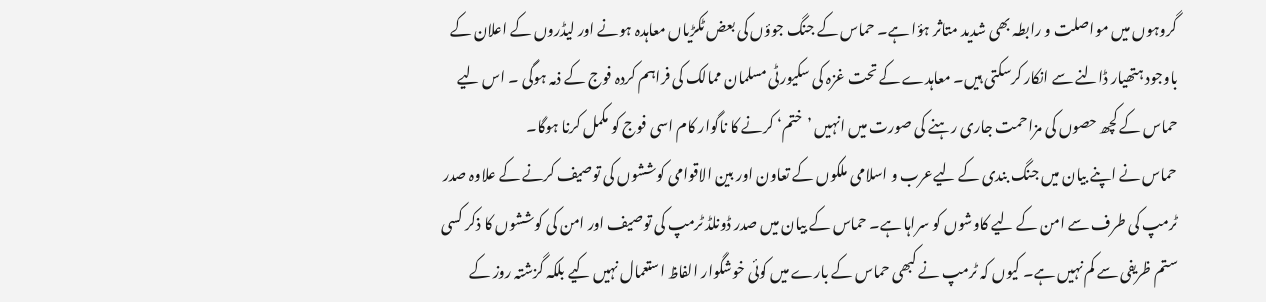گروہوں میں مواصلت و رابطہ بھی شدید متاثر ہؤا ہے۔ حماس کے جنگ جوؤں کی بعض ٹکڑیاں معاہدہ ہونے اور لیڈروں کے اعلان کے باوجود ہتھیار ڈالنے سے انکار کرسکتی ہیں۔ معاہدے کے تحت غزہ کی سکیورٹی مسلمان ممالک کی فراہم کردہ فوج کے ذمہ ہوگی ۔ اس لیے حماس کے کچھ حصوں کی مزاحمت جاری رہنے کی صورت میں انہیں ’ختم‘ کرنے کا ناگوار کام اسی فوج کو مکمل کرنا ہوگا۔
حماس نے اپنے بیان میں جنگ بندی کے لیےعرب و اسلامی ملکوں کے تعاون اور بین الاقوامی کوششوں کی توصیف کرنے کے علاوہ صدر ٹرمپ کی طرف سے امن کے لیے کاوشوں کو سراہا ہے۔ حماس کے بیان میں صدر ڈونلڈ ٹرمپ کی توصیف اور امن کی کوششوں کا ذکر کسی ستم ظریفی سے کم نہیں ہے۔ کیوں کہ ٹرمپ نے کبھی حماس کے بارے میں کوئی خوشگوار الفاظ استعمال نہیں کیے بلکہ گزشتہ روز کے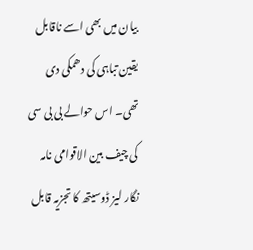بیان میں بھی اسے ناقابل یقین تباہی کی دھمکی دی تھی۔ اس حوالے بی بی سی کی چیف بین الاقوامی نامہ نگار لیز ڈوسیتھ کا تجزیہ قابل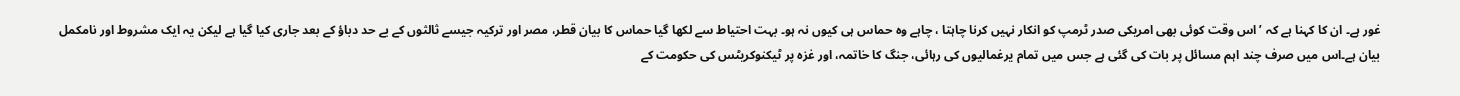غور ہے۔ ان کا کہنا ہے کہ ’اس وقت کوئی بھی امریکی صدر ٹرمپ کو انکار نہیں کرنا چاہتا ، چاہے وہ حماس ہی کیوں نہ ہو۔ بہت احتیاط سے لکھا گیا حماس کا بیان قطر، مصر اور ترکیہ جیسے ثالثوں کے بے حد دباؤ کے بعد جاری کیا گیا ہے لیکن یہ ایک مشروط اور نامکمل بیان ہے۔اس میں صرف چند اہم مسائل پر بات کی گئی ہے جس میں تمام یرغمالیوں کی رہائی، جنگ کا خاتمہ، اور غزہ پر ٹیکنوکریٹس کی حکومت کے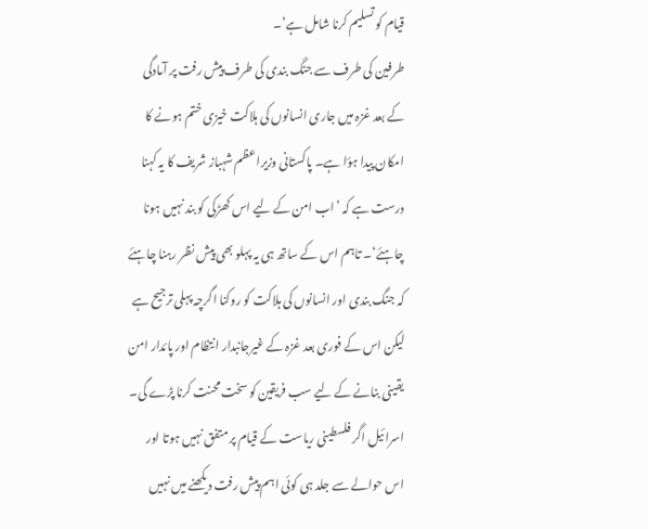قیام کو تسلیم کرنا شامل ہے‘۔
طرفین کی طرف سے جنگ بندی کی طرف پیش رفت پر آمادگی کے بعد غزہ میں جاری انسانوں کی ہلاکت خیزی ختم ہونے کا امکان پیدا ہؤا ہے۔ پاکستانی وزیرا عظم شہباز شریف کا یہ کہنا درست ہے کہ ’اب امن کے لیے اس کھڑکی کو بند نہیں ہونا چاہئے‘۔ تاہم اس کے ساتھ ہی یہ پہلو بھی پیش نظر رہنا چاہئے کہ جنگ بندی اور انسانوں کی ہلاکت کو روکنا اگرچہ پہلی ترجیح ہے لیکن اس کے فوری بعد غزہ کے غیرجانبدار انتظام اور پائدار امن یقینی بنانے کے لیے سب فریقین کو سخت محنت کرنا پڑے گی۔ اسرائیل اگر فلسطینی ریاست کے قیام پر متفق نہیں ہوتا اور اس حوالے سے جلد ہی کوئی اہم پیش رفت دیکھنے میں نہیں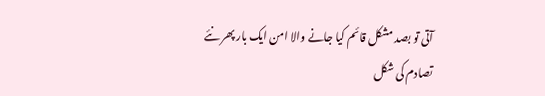آتی تو بصد مشکل قائم کیا جانے والا امن ایک بار پھر نئے تصادم کی شکل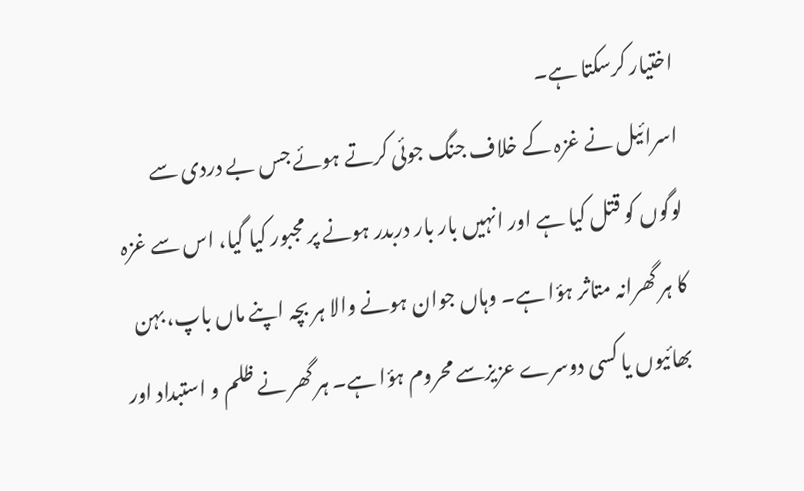اختیار کرسکتا ہے۔
اسرائیل نے غزہ کے خلاف جنگ جوئی کرتے ہوئے جس بے دردی سے لوگوں کو قتل کیا ہے اور انہیں بار بار دربدر ہونے پر مجبور کیا گیا، اس سے غزہ کا ہر گھرانہ متاثر ہؤا ہے۔ وہاں جوان ہونے والا ہر بچہ اپنے ماں باپ، بہن بھائیوں یا کسی دوسرے عزیزسے محروم ہؤا ہے۔ ہر گھر نے ظلم و استبداد اور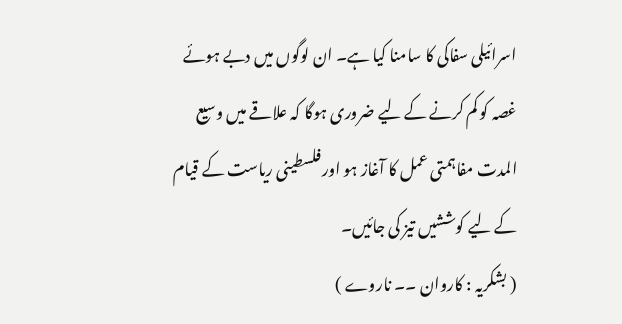اسرائیلی سفاکی کا سامنا کیا ہے۔ ان لوگوں میں دبے ہوئے غصہ کو کم کرنے کے لیے ضروری ہوگا کہ علاقے میں وسیع المدت مفاہمتی عمل کا آغاز ہو اور فلسطینی ریاست کے قیام کے لیے کوششیں تیز کی جائیں۔
( بشکریہ : کاروان ۔۔ ناروے )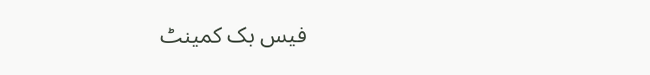فیس بک کمینٹ